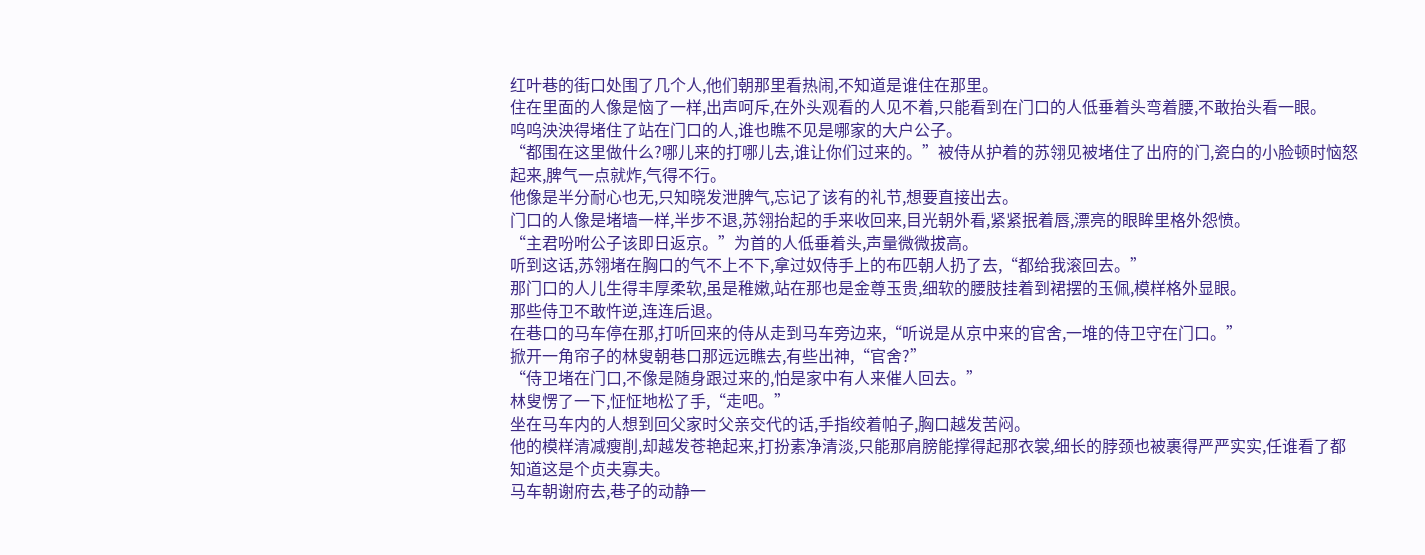红叶巷的街口处围了几个人,他们朝那里看热闹,不知道是谁住在那里。
住在里面的人像是恼了一样,出声呵斥,在外头观看的人见不着,只能看到在门口的人低垂着头弯着腰,不敢抬头看一眼。
呜呜泱泱得堵住了站在门口的人,谁也瞧不见是哪家的大户公子。
“都围在这里做什么?哪儿来的打哪儿去,谁让你们过来的。”被侍从护着的苏翎见被堵住了出府的门,瓷白的小脸顿时恼怒起来,脾气一点就炸,气得不行。
他像是半分耐心也无,只知晓发泄脾气,忘记了该有的礼节,想要直接出去。
门口的人像是堵墙一样,半步不退,苏翎抬起的手来收回来,目光朝外看,紧紧抿着唇,漂亮的眼眸里格外怨愤。
“主君吩咐公子该即日返京。”为首的人低垂着头,声量微微拔高。
听到这话,苏翎堵在胸口的气不上不下,拿过奴侍手上的布匹朝人扔了去,“都给我滚回去。”
那门口的人儿生得丰厚柔软,虽是稚嫩,站在那也是金尊玉贵,细软的腰肢挂着到裙摆的玉佩,模样格外显眼。
那些侍卫不敢忤逆,连连后退。
在巷口的马车停在那,打听回来的侍从走到马车旁边来,“听说是从京中来的官舍,一堆的侍卫守在门口。”
掀开一角帘子的林叟朝巷口那远远瞧去,有些出神,“官舍?”
“侍卫堵在门口,不像是随身跟过来的,怕是家中有人来催人回去。”
林叟愣了一下,怔怔地松了手,“走吧。”
坐在马车内的人想到回父家时父亲交代的话,手指绞着帕子,胸口越发苦闷。
他的模样清减瘦削,却越发苍艳起来,打扮素净清淡,只能那肩膀能撑得起那衣裳,细长的脖颈也被裹得严严实实,任谁看了都知道这是个贞夫寡夫。
马车朝谢府去,巷子的动静一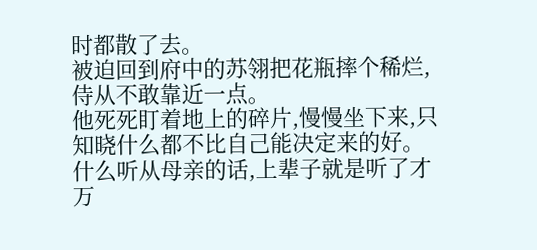时都散了去。
被迫回到府中的苏翎把花瓶摔个稀烂,侍从不敢靠近一点。
他死死盯着地上的碎片,慢慢坐下来,只知晓什么都不比自己能决定来的好。
什么听从母亲的话,上辈子就是听了才万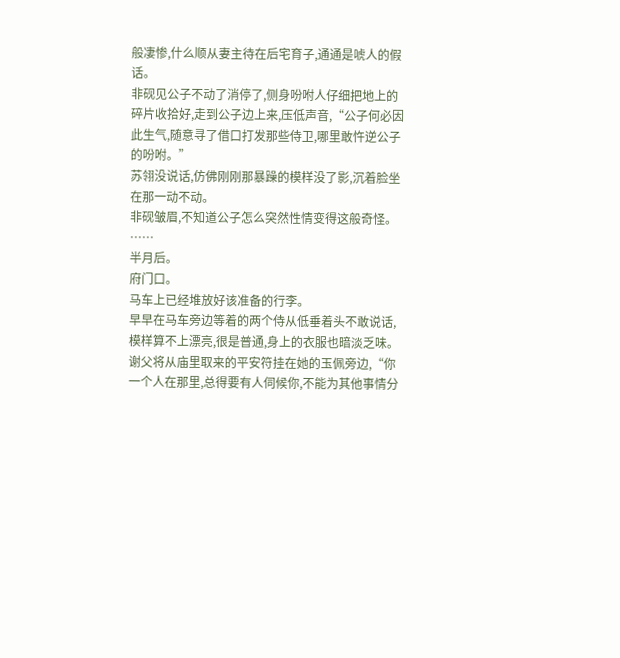般凄惨,什么顺从妻主待在后宅育子,通通是唬人的假话。
非砚见公子不动了消停了,侧身吩咐人仔细把地上的碎片收拾好,走到公子边上来,压低声音,“公子何必因此生气,随意寻了借口打发那些侍卫,哪里敢忤逆公子的吩咐。”
苏翎没说话,仿佛刚刚那暴躁的模样没了影,沉着脸坐在那一动不动。
非砚皱眉,不知道公子怎么突然性情变得这般奇怪。
……
半月后。
府门口。
马车上已经堆放好该准备的行李。
早早在马车旁边等着的两个侍从低垂着头不敢说话,模样算不上漂亮,很是普通,身上的衣服也暗淡乏味。
谢父将从庙里取来的平安符挂在她的玉佩旁边,“你一个人在那里,总得要有人伺候你,不能为其他事情分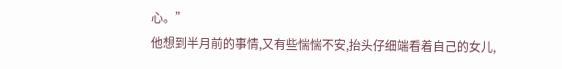心。”
他想到半月前的事情,又有些惴惴不安,抬头仔细端看着自己的女儿,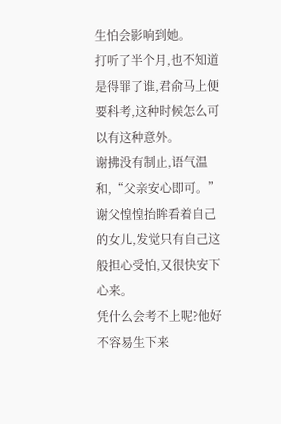生怕会影响到她。
打听了半个月,也不知道是得罪了谁,君俞马上便要科考,这种时候怎么可以有这种意外。
谢拂没有制止,语气温和,“父亲安心即可。”
谢父惶惶抬眸看着自己的女儿,发觉只有自己这般担心受怕,又很快安下心来。
凭什么会考不上呢?他好不容易生下来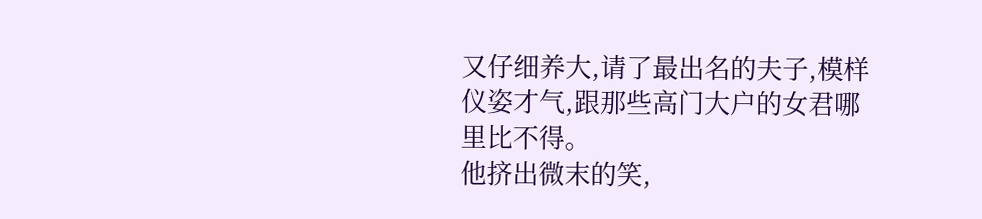又仔细养大,请了最出名的夫子,模样仪姿才气,跟那些高门大户的女君哪里比不得。
他挤出微末的笑,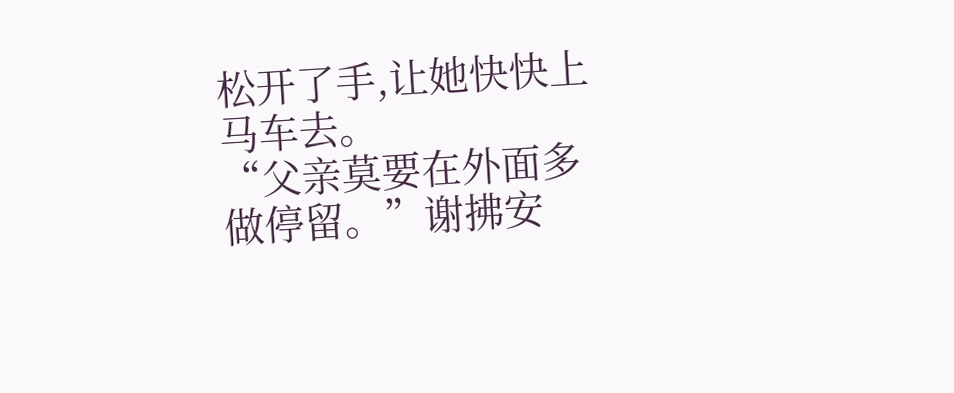松开了手,让她快快上马车去。
“父亲莫要在外面多做停留。”谢拂安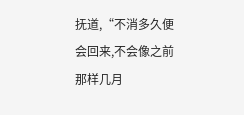抚道,“不消多久便会回来,不会像之前那样几月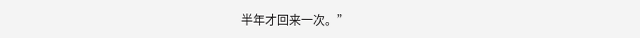半年才回来一次。”